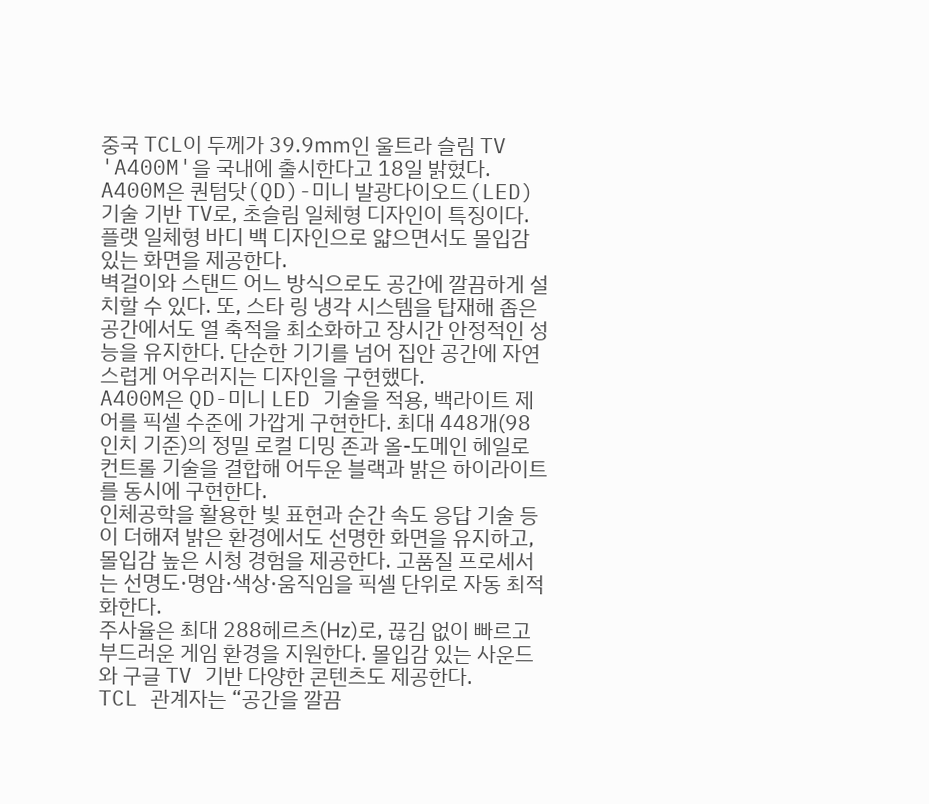중국 TCL이 두께가 39.9㎜인 울트라 슬림 TV 'A400M'을 국내에 출시한다고 18일 밝혔다.
A400M은 퀀텀닷(QD)-미니 발광다이오드(LED) 기술 기반 TV로, 초슬림 일체형 디자인이 특징이다. 플랫 일체형 바디 백 디자인으로 얇으면서도 몰입감 있는 화면을 제공한다.
벽걸이와 스탠드 어느 방식으로도 공간에 깔끔하게 설치할 수 있다. 또, 스타 링 냉각 시스템을 탑재해 좁은 공간에서도 열 축적을 최소화하고 장시간 안정적인 성능을 유지한다. 단순한 기기를 넘어 집안 공간에 자연스럽게 어우러지는 디자인을 구현했다.
A400M은 QD-미니 LED 기술을 적용, 백라이트 제어를 픽셀 수준에 가깝게 구현한다. 최대 448개(98인치 기준)의 정밀 로컬 디밍 존과 올-도메인 헤일로 컨트롤 기술을 결합해 어두운 블랙과 밝은 하이라이트를 동시에 구현한다.
인체공학을 활용한 빛 표현과 순간 속도 응답 기술 등이 더해져 밝은 환경에서도 선명한 화면을 유지하고, 몰입감 높은 시청 경험을 제공한다. 고품질 프로세서는 선명도·명암·색상·움직임을 픽셀 단위로 자동 최적화한다.
주사율은 최대 288헤르츠(㎐)로, 끊김 없이 빠르고 부드러운 게임 환경을 지원한다. 몰입감 있는 사운드와 구글 TV 기반 다양한 콘텐츠도 제공한다.
TCL 관계자는 “공간을 깔끔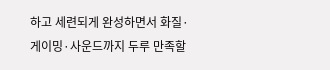하고 세련되게 완성하면서 화질·게이밍·사운드까지 두루 만족할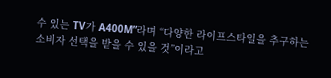수 있는 TV가 A400M”라며 “다양한 라이프스타일을 추구하는 소비자 선택을 받을 수 있을 것”이라고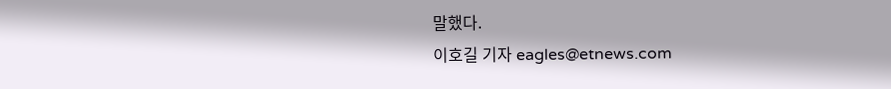말했다.
이호길 기자 eagles@etnews.com